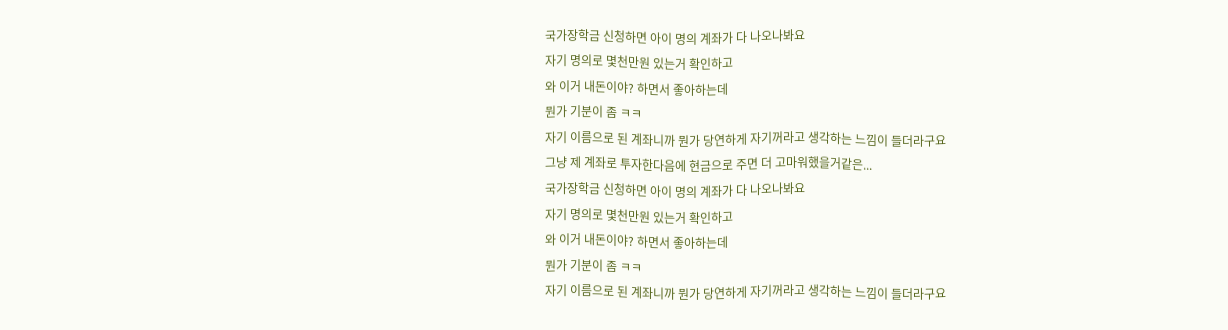국가장학금 신청하면 아이 명의 계좌가 다 나오나봐요
자기 명의로 몇천만원 있는거 확인하고
와 이거 내돈이야? 하면서 좋아하는데
뭔가 기분이 좀 ㅋㅋ
자기 이름으로 된 계좌니까 뭔가 당연하게 자기꺼라고 생각하는 느낌이 들더라구요
그냥 제 계좌로 투자한다음에 현금으로 주면 더 고마워했을거같은...
국가장학금 신청하면 아이 명의 계좌가 다 나오나봐요
자기 명의로 몇천만원 있는거 확인하고
와 이거 내돈이야? 하면서 좋아하는데
뭔가 기분이 좀 ㅋㅋ
자기 이름으로 된 계좌니까 뭔가 당연하게 자기꺼라고 생각하는 느낌이 들더라구요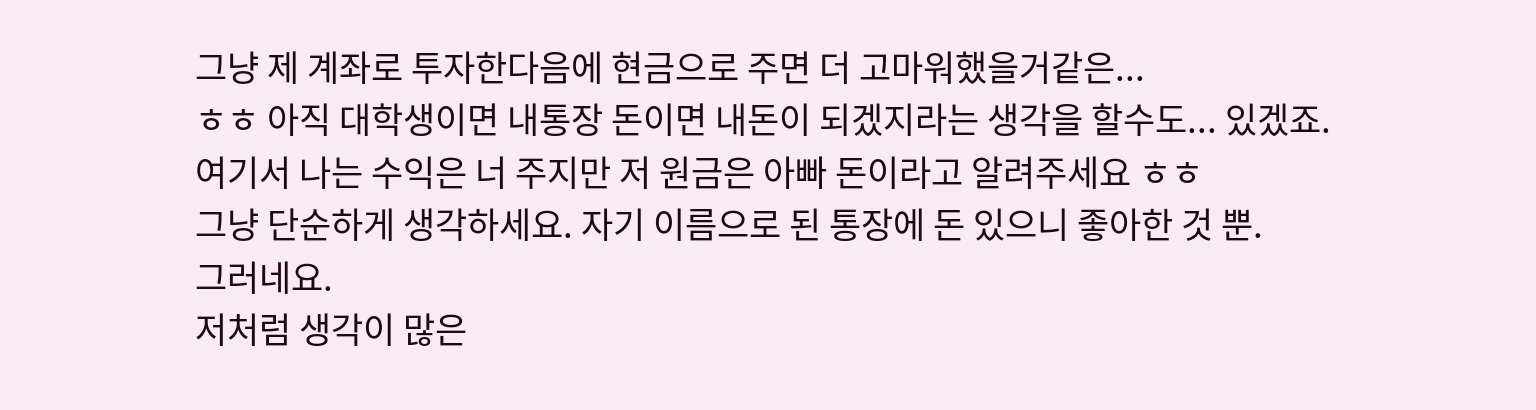그냥 제 계좌로 투자한다음에 현금으로 주면 더 고마워했을거같은...
ㅎㅎ 아직 대학생이면 내통장 돈이면 내돈이 되겠지라는 생각을 할수도... 있겠죠.
여기서 나는 수익은 너 주지만 저 원금은 아빠 돈이라고 알려주세요 ㅎㅎ
그냥 단순하게 생각하세요. 자기 이름으로 된 통장에 돈 있으니 좋아한 것 뿐.
그러네요.
저처럼 생각이 많은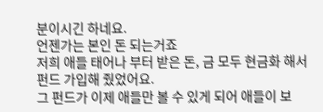분이시긴 하네요.
언젠가는 본인 돈 되는거죠
저희 애들 태어나 부터 받은 돈, 금 모두 현금화 해서 펀드 가입해 줬었어요.
그 펀드가 이제 애들만 볼 수 있게 되어 애들이 보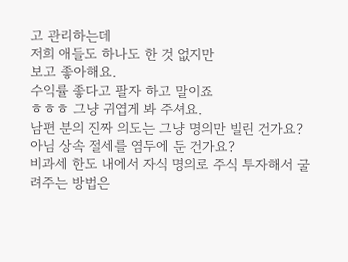고 관리하는데
저희 애들도 하나도 한 것 없지만
보고 좋아해요.
수익률 좋다고 팔자 하고 말이죠
ㅎㅎㅎ 그냥 귀엽게 봐 주셔요.
남편 분의 진짜 의도는 그냥 명의만 빌린 건가요? 아님 상속 절세를 염두에 둔 건가요?
비과세 한도 내에서 자식 명의로 주식 투자해서 굴려주는 방법은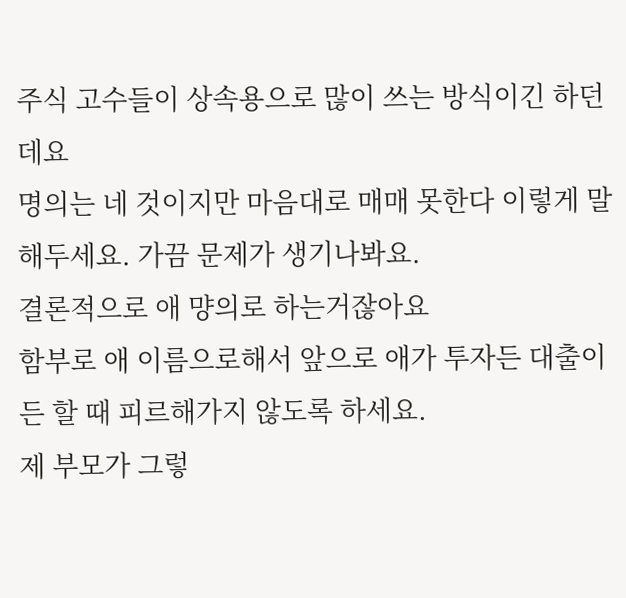주식 고수들이 상속용으로 많이 쓰는 방식이긴 하던데요
명의는 네 것이지만 마음대로 매매 못한다 이렇게 말해두세요. 가끔 문제가 생기나봐요.
결론적으로 애 먕의로 하는거잖아요
함부로 애 이름으로해서 앞으로 애가 투자든 대출이든 할 때 피르해가지 않도록 하세요.
제 부모가 그렇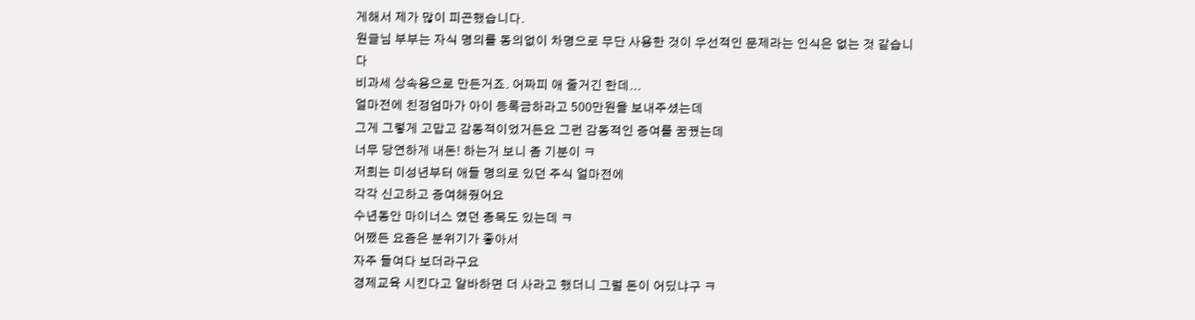게해서 제가 많이 피곤했습니다.
원글님 부부는 자식 명의를 동의없이 차명으로 무단 사용한 것이 우선적인 문제라는 인식은 없는 것 같습니다
비과세 상속용으로 만든거죠. 어짜피 애 줄거긴 한데...
얼마전에 친정엄마가 아이 등록금하라고 500만원을 보내주셨는데
그게 그렇게 고맙고 감동적이었거든요 그런 감동적인 증여를 꿈꿨는데
너무 당연하게 내돈! 하는거 보니 좀 기분이 ㅋ
저희는 미성년부터 애들 명의로 있던 주식 얼마전에
각각 신고하고 증여해줬어요
수년동안 마이너스 였던 종목도 있는데 ㅋ
어쨌든 요즘은 분위기가 좋아서
자주 들여다 보더라구요
경제교육 시킨다고 알바하면 더 사라고 했더니 그럴 돈이 어딨냐구 ㅋ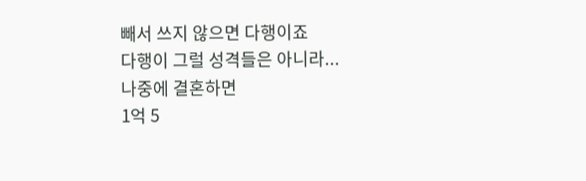빼서 쓰지 않으면 다행이죠
다행이 그럴 성격들은 아니라...
나중에 결혼하면
1억 5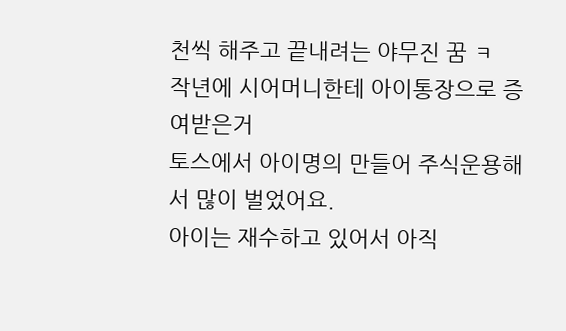천씩 해주고 끝내려는 야무진 꿈 ㅋ
작년에 시어머니한테 아이통장으로 증여받은거
토스에서 아이명의 만들어 주식운용해서 많이 벌었어요.
아이는 재수하고 있어서 아직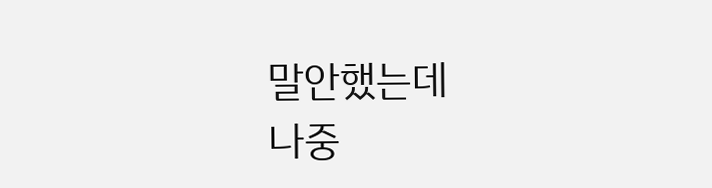말안했는데
나중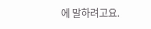에 말하려고요.